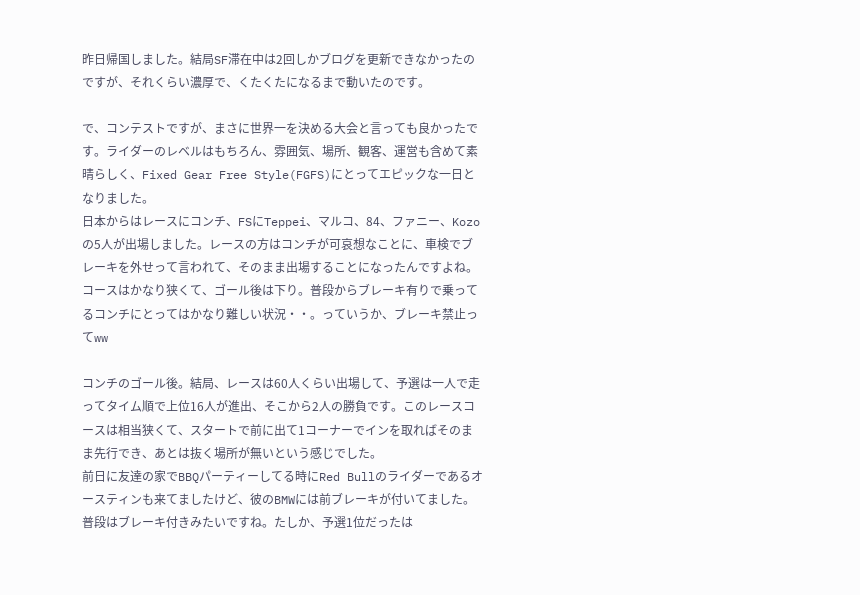昨日帰国しました。結局SF滞在中は2回しかブログを更新できなかったのですが、それくらい濃厚で、くたくたになるまで動いたのです。

で、コンテストですが、まさに世界一を決める大会と言っても良かったです。ライダーのレベルはもちろん、雰囲気、場所、観客、運営も含めて素晴らしく、Fixed Gear Free Style(FGFS)にとってエピックな一日となりました。
日本からはレースにコンチ、FSにTeppei、マルコ、84、ファニー、Kozoの5人が出場しました。レースの方はコンチが可哀想なことに、車検でブレーキを外せって言われて、そのまま出場することになったんですよね。コースはかなり狭くて、ゴール後は下り。普段からブレーキ有りで乗ってるコンチにとってはかなり難しい状況・・。っていうか、ブレーキ禁止ってww

コンチのゴール後。結局、レースは60人くらい出場して、予選は一人で走ってタイム順で上位16人が進出、そこから2人の勝負です。このレースコースは相当狭くて、スタートで前に出て1コーナーでインを取ればそのまま先行でき、あとは抜く場所が無いという感じでした。
前日に友達の家でBBQパーティーしてる時にRed Bullのライダーであるオースティンも来てましたけど、彼のBMWには前ブレーキが付いてました。普段はブレーキ付きみたいですね。たしか、予選1位だったは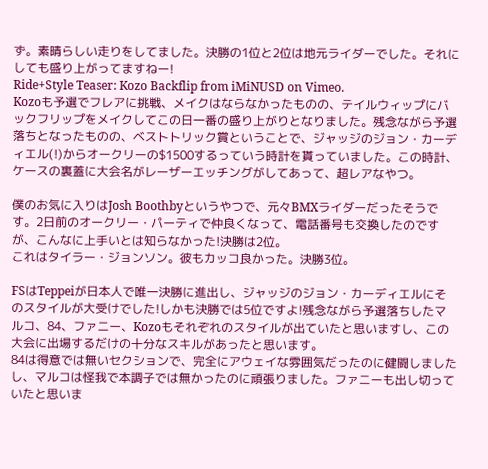ず。素晴らしい走りをしてました。決勝の1位と2位は地元ライダーでした。それにしても盛り上がってますねー!
Ride+Style Teaser: Kozo Backflip from iMiNUSD on Vimeo.
Kozoも予選でフレアに挑戦、メイクはならなかったものの、テイルウィップにバックフリップをメイクしてこの日一番の盛り上がりとなりました。残念ながら予選落ちとなったものの、ベストトリック賞ということで、ジャッジのジョン・カーディエル(!)からオークリーの$1500するっていう時計を貰っていました。この時計、ケースの裏蓋に大会名がレーザーエッチングがしてあって、超レアなやつ。

僕のお気に入りはJosh Boothbyというやつで、元々BMXライダーだったそうです。2日前のオークリー・パーティで仲良くなって、電話番号も交換したのですが、こんなに上手いとは知らなかった!決勝は2位。
これはタイラー・ジョンソン。彼もカッコ良かった。決勝3位。

FSはTeppeiが日本人で唯一決勝に進出し、ジャッジのジョン・カーディエルにそのスタイルが大受けでした!しかも決勝では5位ですよ!残念ながら予選落ちしたマルコ、84、ファニー、Kozoもそれぞれのスタイルが出ていたと思いますし、この大会に出場するだけの十分なスキルがあったと思います。
84は得意では無いセクションで、完全にアウェイな雰囲気だったのに健闘しましたし、マルコは怪我で本調子では無かったのに頑張りました。ファニーも出し切っていたと思いま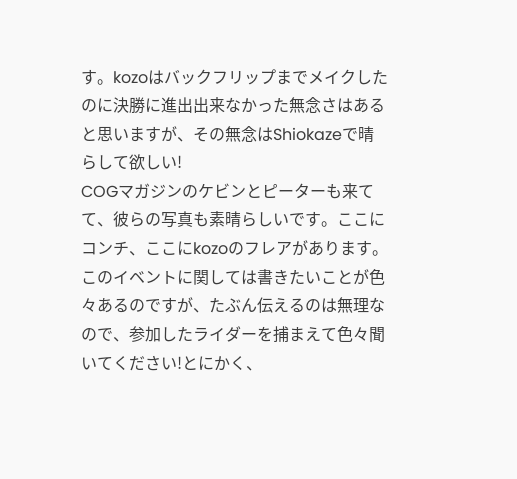す。kozoはバックフリップまでメイクしたのに決勝に進出出来なかった無念さはあると思いますが、その無念はShiokazeで晴らして欲しい!
COGマガジンのケビンとピーターも来てて、彼らの写真も素晴らしいです。ここにコンチ、ここにkozoのフレアがあります。
このイベントに関しては書きたいことが色々あるのですが、たぶん伝えるのは無理なので、参加したライダーを捕まえて色々聞いてください!とにかく、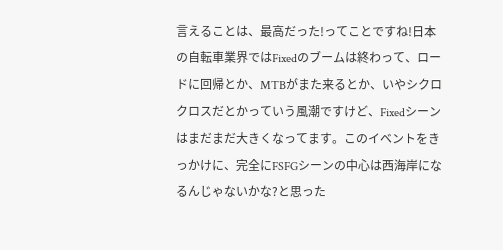言えることは、最高だった!ってことですね!日本の自転車業界ではFixedのブームは終わって、ロードに回帰とか、MTBがまた来るとか、いやシクロクロスだとかっていう風潮ですけど、Fixedシーンはまだまだ大きくなってます。このイベントをきっかけに、完全にFSFGシーンの中心は西海岸になるんじゃないかな?と思った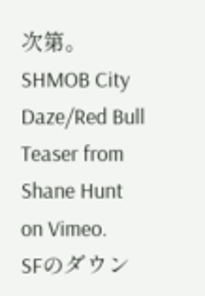次第。
SHMOB City Daze/Red Bull Teaser from Shane Hunt on Vimeo.
SFのダウン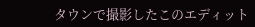タウンで撮影したこのエディット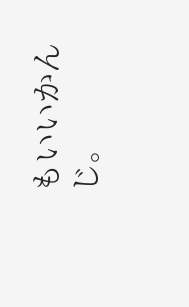もいいかんじ。